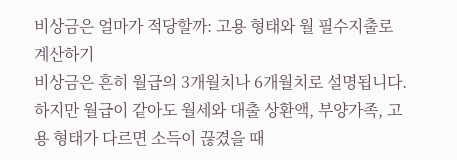비상금은 얼마가 적당할까: 고용 형태와 월 필수지출로 계산하기
비상금은 흔히 월급의 3개월치나 6개월치로 설명됩니다. 하지만 월급이 같아도 월세와 대출 상환액, 부양가족, 고용 형태가 다르면 소득이 끊겼을 때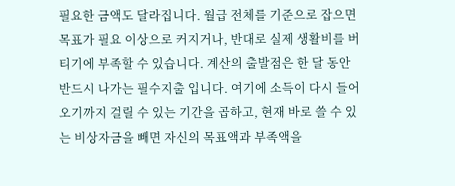필요한 금액도 달라집니다. 월급 전체를 기준으로 잡으면 목표가 필요 이상으로 커지거나, 반대로 실제 생활비를 버티기에 부족할 수 있습니다. 계산의 출발점은 한 달 동안 반드시 나가는 필수지출 입니다. 여기에 소득이 다시 들어오기까지 걸릴 수 있는 기간을 곱하고, 현재 바로 쓸 수 있는 비상자금을 빼면 자신의 목표액과 부족액을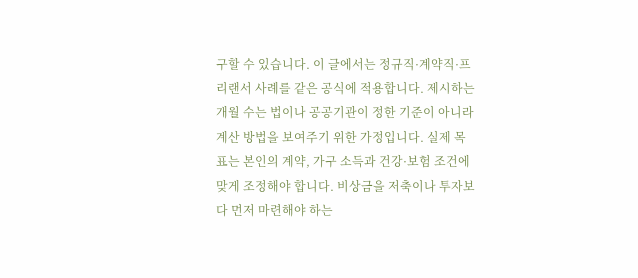구할 수 있습니다. 이 글에서는 정규직·계약직·프리랜서 사례를 같은 공식에 적용합니다. 제시하는 개월 수는 법이나 공공기관이 정한 기준이 아니라 계산 방법을 보여주기 위한 가정입니다. 실제 목표는 본인의 계약, 가구 소득과 건강·보험 조건에 맞게 조정해야 합니다. 비상금을 저축이나 투자보다 먼저 마련해야 하는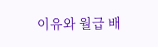이유와 월급 배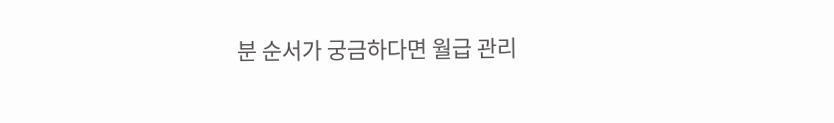분 순서가 궁금하다면 월급 관리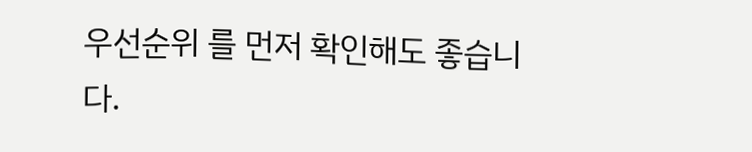우선순위 를 먼저 확인해도 좋습니다.